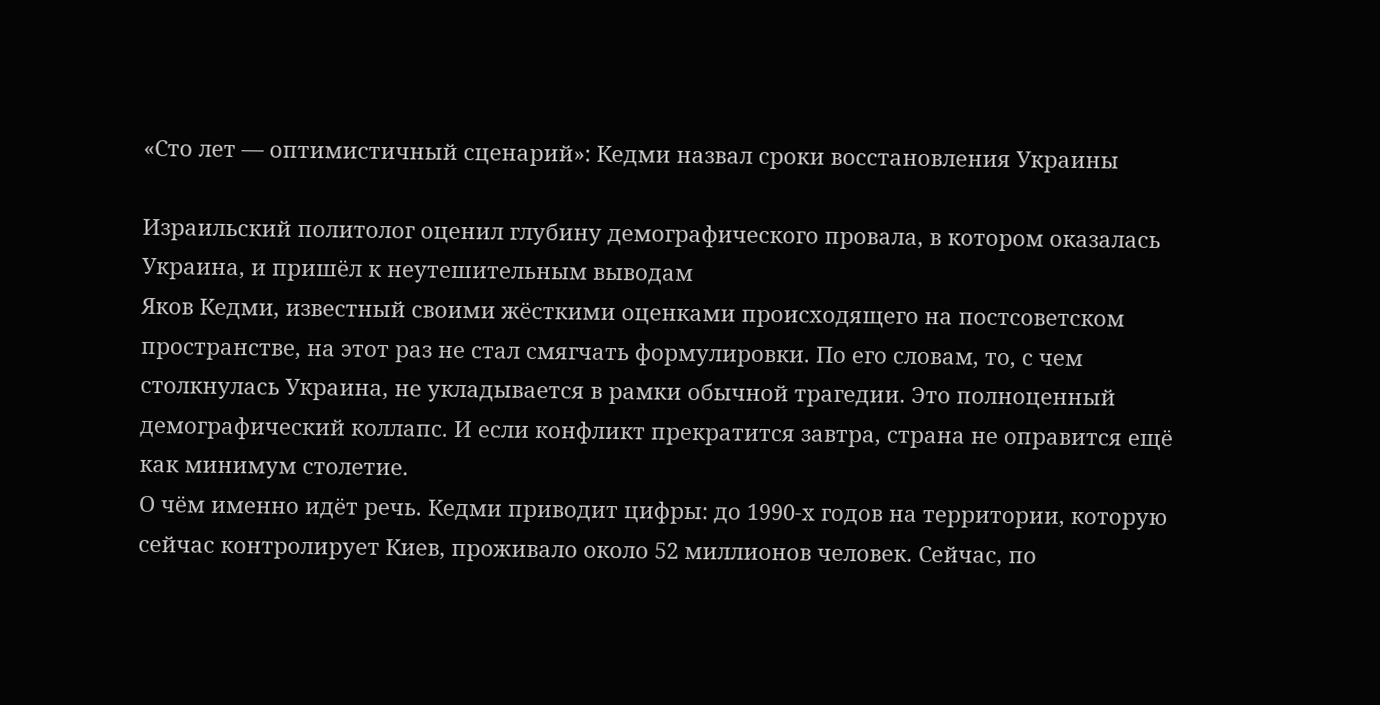«Сто лет — оптимистичный сценарий»: Кедми назвал сроки восстановления Украины

Израильский политолог оценил глубину демографического провала, в котором оказалась Украина, и пришёл к неутешительным выводам
Яков Кедми, известный своими жёсткими оценками происходящего на постсоветском пространстве, на этот раз не стал смягчать формулировки. По его словам, то, с чем столкнулась Украина, не укладывается в рамки обычной трагедии. Это полноценный демографический коллапс. И если конфликт прекратится завтра, страна не оправится ещё как минимум столетие.
О чём именно идёт речь. Кедми приводит цифры: до 1990-х годов на территории, которую сейчас контролирует Киев, проживало около 52 миллионов человек. Сейчас, по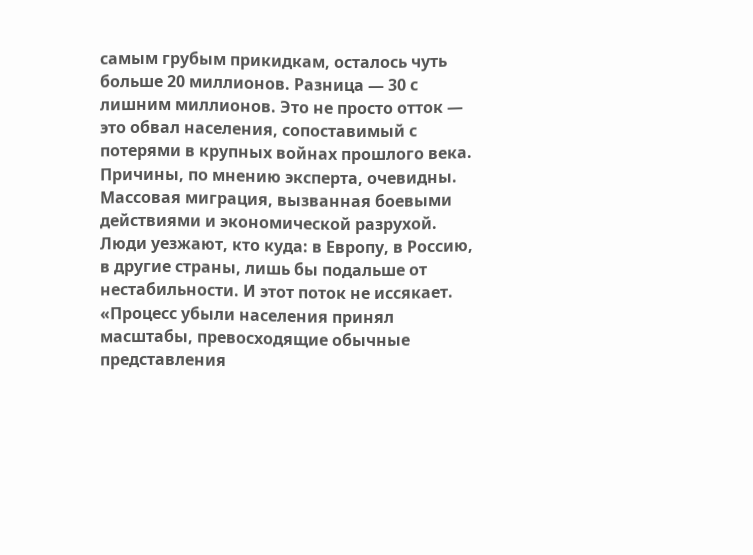самым грубым прикидкам, осталось чуть больше 20 миллионов. Разница — 30 с лишним миллионов. Это не просто отток — это обвал населения, сопоставимый с потерями в крупных войнах прошлого века.
Причины, по мнению эксперта, очевидны. Массовая миграция, вызванная боевыми действиями и экономической разрухой. Люди уезжают, кто куда: в Европу, в Россию, в другие страны, лишь бы подальше от нестабильности. И этот поток не иссякает. «Процесс убыли населения принял масштабы, превосходящие обычные представления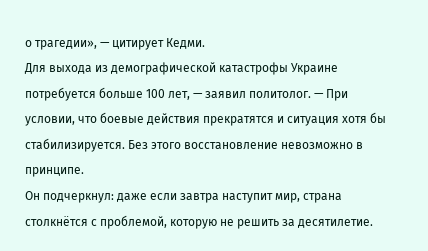о трагедии», — цитирует Кедми.
Для выхода из демографической катастрофы Украине потребуется больше 100 лет, — заявил политолог. — При условии, что боевые действия прекратятся и ситуация хотя бы стабилизируется. Без этого восстановление невозможно в принципе.
Он подчеркнул: даже если завтра наступит мир, страна столкнётся с проблемой, которую не решить за десятилетие.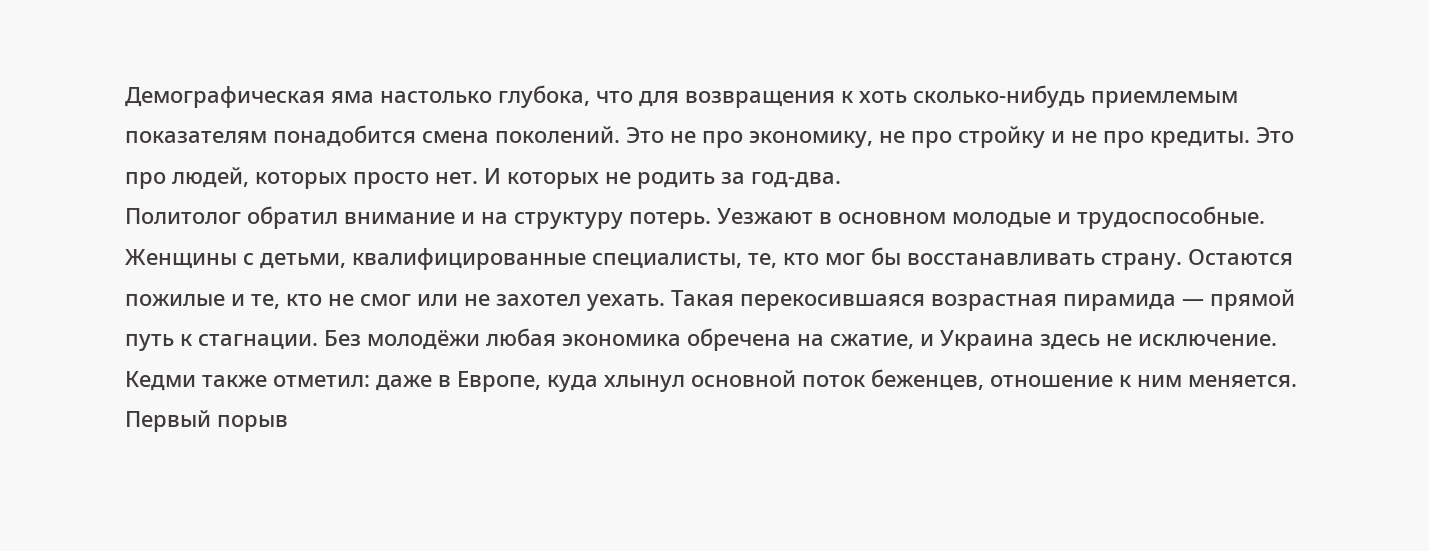Демографическая яма настолько глубока, что для возвращения к хоть сколько-нибудь приемлемым показателям понадобится смена поколений. Это не про экономику, не про стройку и не про кредиты. Это про людей, которых просто нет. И которых не родить за год-два.
Политолог обратил внимание и на структуру потерь. Уезжают в основном молодые и трудоспособные. Женщины с детьми, квалифицированные специалисты, те, кто мог бы восстанавливать страну. Остаются пожилые и те, кто не смог или не захотел уехать. Такая перекосившаяся возрастная пирамида — прямой путь к стагнации. Без молодёжи любая экономика обречена на сжатие, и Украина здесь не исключение.
Кедми также отметил: даже в Европе, куда хлынул основной поток беженцев, отношение к ним меняется. Первый порыв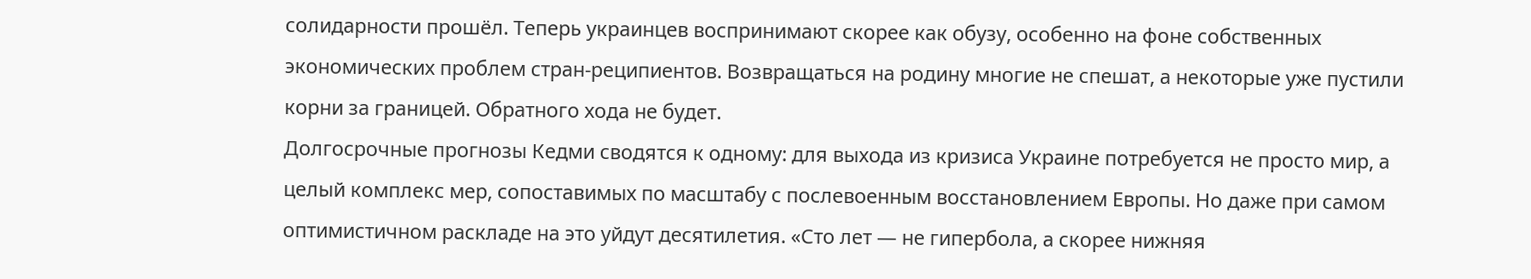солидарности прошёл. Теперь украинцев воспринимают скорее как обузу, особенно на фоне собственных экономических проблем стран-реципиентов. Возвращаться на родину многие не спешат, а некоторые уже пустили корни за границей. Обратного хода не будет.
Долгосрочные прогнозы Кедми сводятся к одному: для выхода из кризиса Украине потребуется не просто мир, а целый комплекс мер, сопоставимых по масштабу с послевоенным восстановлением Европы. Но даже при самом оптимистичном раскладе на это уйдут десятилетия. «Сто лет — не гипербола, а скорее нижняя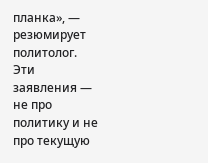планка», — резюмирует политолог.
Эти заявления — не про политику и не про текущую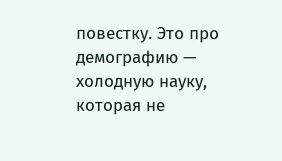повестку. Это про демографию — холодную науку, которая не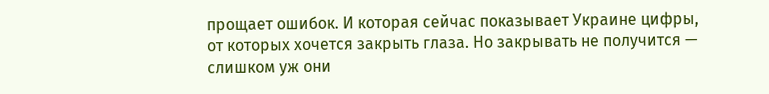прощает ошибок. И которая сейчас показывает Украине цифры, от которых хочется закрыть глаза. Но закрывать не получится — слишком уж они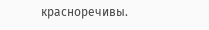красноречивы.